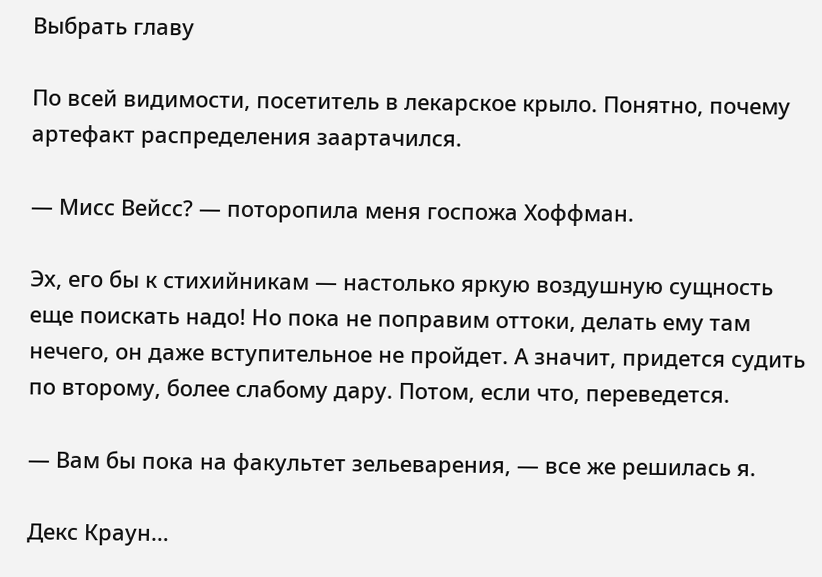Выбрать главу

По всей видимости, посетитель в лекарское крыло. Понятно, почему артефакт распределения заартачился.

— Мисс Вейсс? — поторопила меня госпожа Хоффман.

Эх, его бы к стихийникам — настолько яркую воздушную сущность еще поискать надо! Но пока не поправим оттоки, делать ему там нечего, он даже вступительное не пройдет. А значит, придется судить по второму, более слабому дару. Потом, если что, переведется.

— Вам бы пока на факультет зельеварения, — все же решилась я.

Декс Краун…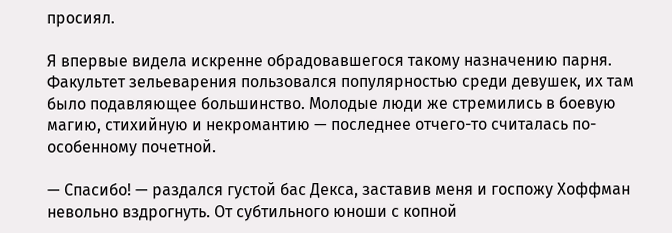просиял.

Я впервые видела искренне обрадовавшегося такому назначению парня. Факультет зельеварения пользовался популярностью среди девушек, их там было подавляющее большинство. Молодые люди же стремились в боевую магию, стихийную и некромантию — последнее отчего-то считалась по-особенному почетной.

— Спасибо! — раздался густой бас Декса, заставив меня и госпожу Хоффман невольно вздрогнуть. От субтильного юноши с копной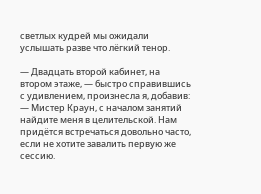светлых кудрей мы ожидали услышать разве что лёгкий тенор.

— Двадцать второй кабинет, на втором этаже, — быстро справившись с удивлением, произнесла я, добавив: — Мистер Краун, с началом занятий найдите меня в целительской. Нам придётся встречаться довольно часто, если не хотите завалить первую же сессию.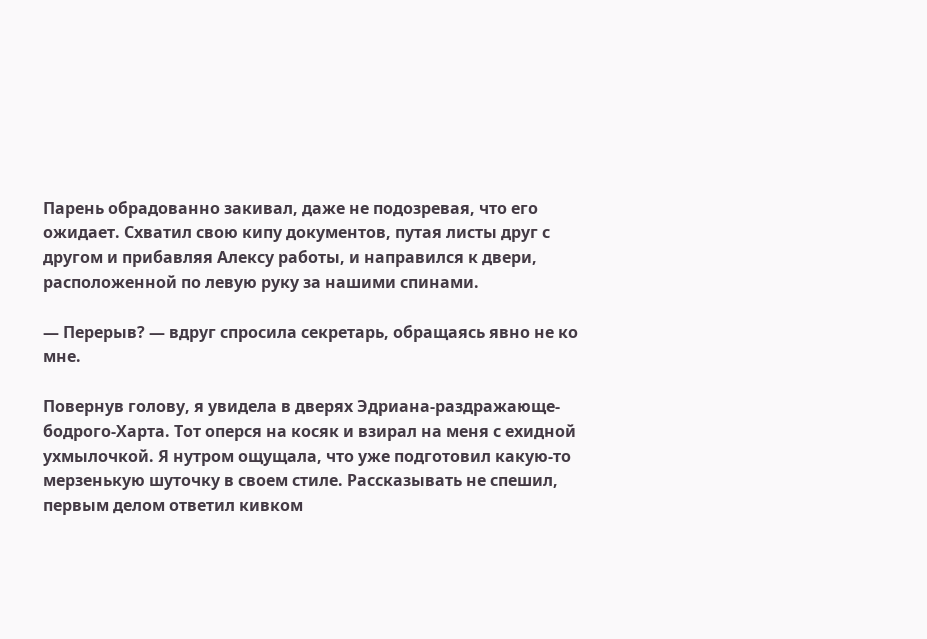Парень обрадованно закивал, даже не подозревая, что его ожидает. Схватил свою кипу документов, путая листы друг с другом и прибавляя Алексу работы, и направился к двери, расположенной по левую руку за нашими спинами.

— Перерыв? — вдруг спросила секретарь, обращаясь явно не ко мне.

Повернув голову, я увидела в дверях Эдриана-раздражающе-бодрого-Харта. Тот оперся на косяк и взирал на меня с ехидной ухмылочкой. Я нутром ощущала, что уже подготовил какую-то мерзенькую шуточку в своем стиле. Рассказывать не спешил, первым делом ответил кивком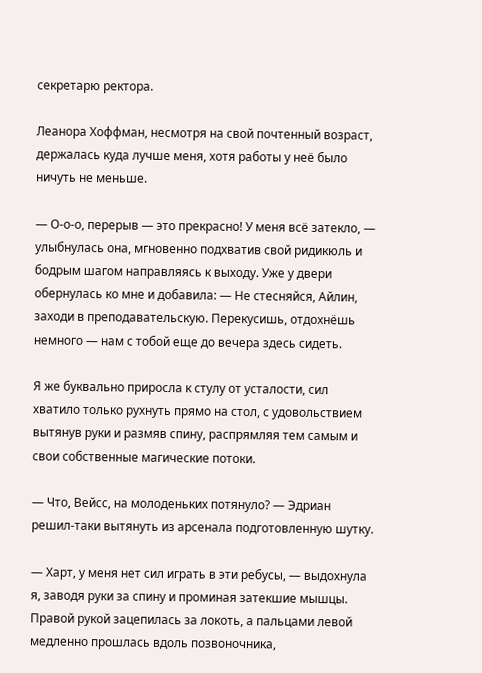секретарю ректора.

Леанора Хоффман, несмотря на свой почтенный возраст, держалась куда лучше меня, хотя работы у неё было ничуть не меньше.

— О-о-о, перерыв — это прекрасно! У меня всё затекло, — улыбнулась она, мгновенно подхватив свой ридикюль и бодрым шагом направляясь к выходу. Уже у двери обернулась ко мне и добавила: — Не стесняйся, Айлин, заходи в преподавательскую. Перекусишь, отдохнёшь немного — нам с тобой еще до вечера здесь сидеть.

Я же буквально приросла к стулу от усталости, сил хватило только рухнуть прямо на стол, с удовольствием вытянув руки и размяв спину, распрямляя тем самым и свои собственные магические потоки.

— Что, Вейсс, на молоденьких потянуло? — Эдриан решил-таки вытянуть из арсенала подготовленную шутку.

— Харт, у меня нет сил играть в эти ребусы, — выдохнула я, заводя руки за спину и проминая затекшие мышцы. Правой рукой зацепилась за локоть, а пальцами левой медленно прошлась вдоль позвоночника,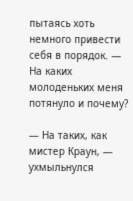пытаясь хоть немного привести себя в порядок. — На каких молоденьких меня потянуло и почему?

— На таких, как мистер Краун, — ухмыльнулся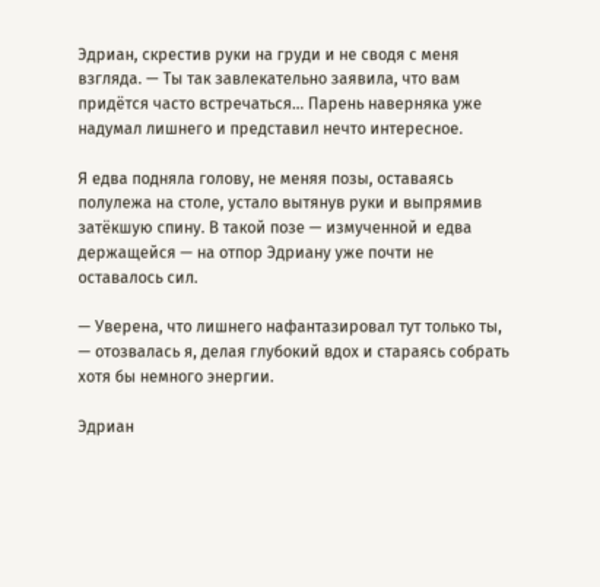Эдриан, скрестив руки на груди и не сводя с меня взгляда. — Ты так завлекательно заявила, что вам придётся часто встречаться… Парень наверняка уже надумал лишнего и представил нечто интересное.

Я едва подняла голову, не меняя позы, оставаясь полулежа на столе, устало вытянув руки и выпрямив затёкшую спину. В такой позе — измученной и едва держащейся — на отпор Эдриану уже почти не оставалось сил.

— Уверена, что лишнего нафантазировал тут только ты, — отозвалась я, делая глубокий вдох и стараясь собрать хотя бы немного энергии.

Эдриан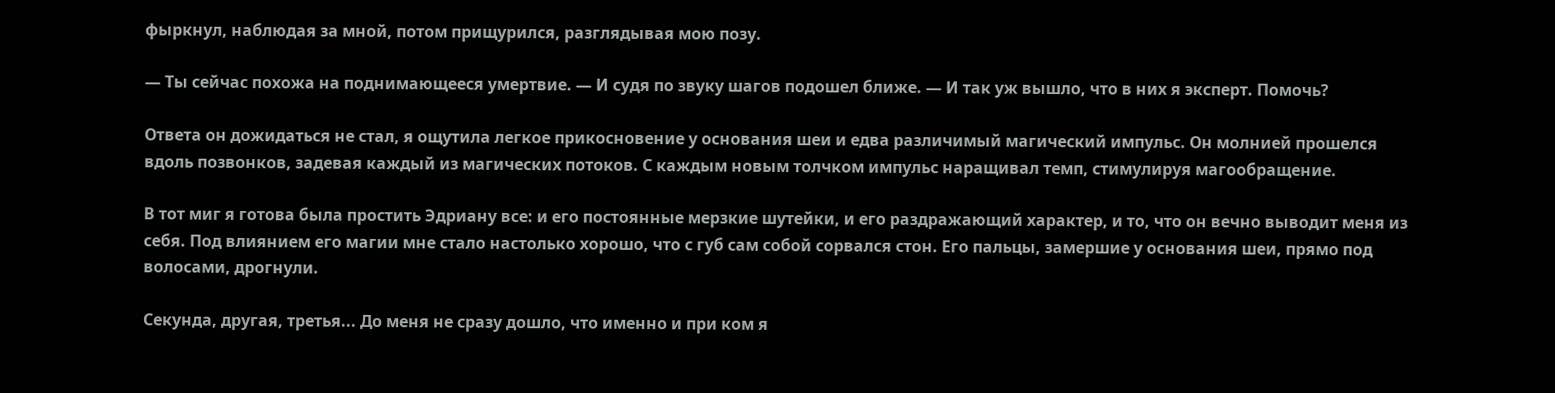фыркнул, наблюдая за мной, потом прищурился, разглядывая мою позу.

— Ты сейчас похожа на поднимающееся умертвие. — И судя по звуку шагов подошел ближе. — И так уж вышло, что в них я эксперт. Помочь?

Ответа он дожидаться не стал, я ощутила легкое прикосновение у основания шеи и едва различимый магический импульс. Он молнией прошелся вдоль позвонков, задевая каждый из магических потоков. С каждым новым толчком импульс наращивал темп, стимулируя магообращение.

В тот миг я готова была простить Эдриану все: и его постоянные мерзкие шутейки, и его раздражающий характер, и то, что он вечно выводит меня из себя. Под влиянием его магии мне стало настолько хорошо, что с губ сам собой сорвался стон. Его пальцы, замершие у основания шеи, прямо под волосами, дрогнули.

Секунда, другая, третья... До меня не сразу дошло, что именно и при ком я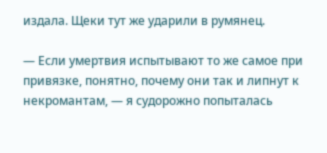издала. Щеки тут же ударили в румянец.

— Если умертвия испытывают то же самое при привязке, понятно, почему они так и липнут к некромантам, — я судорожно попыталась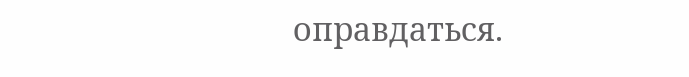оправдаться.